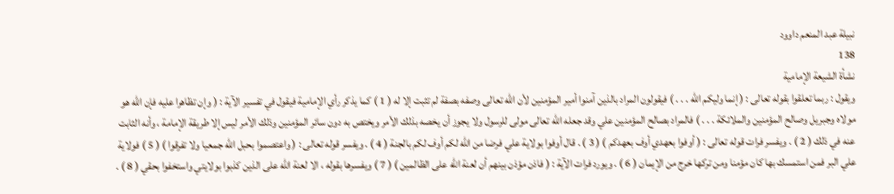نبيلة عبد المنعم داوود
138
نشأة الشيعة الإمامية
ويقول : ربما تعلقوا بقوله تعالى : ( إنما وليكم الله . . . ) فيقولون المراد بالذين آمنوا أمير المؤمنين لأن الله تعالى وصفه بصفة لم تثبت إلا له ( 1 ) كما يذكر رأي الإمامية فيقول في تفسير الآية : ( وإن تظاهرا عليه فإن الله هو مولاه وجبريل وصالح المؤمنين والملائكة . . . ) فالمراد بصالح المؤمنين علي وقد جعله الله تعالى مولى للرسول ولا يجوز أن يخصه بذلك الأمر ويختص به دون سائر المؤمنين وذلك الأمر ليس إلا طريقة الإمامة ، وأنه الثابت عنه في ذلك ( 2 ) . ويفسر فرات قوله تعالى : ( أوفوا بعهدي أوف بعهدكم ) ( 3 ) . قال أوفوا بولاية علي فرضا من الله لكم أوف لكم بالجنة ( 4 ) . ويفسر قوله تعالى : ( واعتصموا بحبل الله جمعيا ولا تفرقوا ) ( 5 ) فولاية علي البر فمن استمسك بها كان مؤمنا ومن تركها خرج من الإيمان ( 6 ) . ويورد فرات الآية : ( فاذن مؤذن بينهم أن لعنة الله على الظالمين ) ( 7 ) ويفسرها بقوله ، الا لعنة الله على الذين كذبوا بولايتي واستخفوا بحقي ( 8 ) .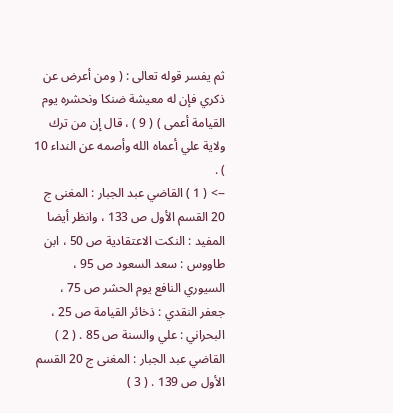ثم يفسر قوله تعالى : ( ومن أعرض عن ذكري فإن له معيشة ضنكا ونحشره يوم القيامة أعمى ) ( 9 ) ، قال إن من ترك ولاية علي أعماه الله وأصمه عن النداء 10 ) .
--> ( 1 ) القاضي عبد الجبار : المغنى ج 20 القسم الأول ص 133 ، وانظر أيضا المفيد : النكت الاعتقادية ص 50 ، ابن طاووس : سعد السعود ص 95 ، السيوري النافع يوم الحشر ص 75 ، جعفر النقدي : ذخائر القيامة ص 25 ، البحراني : علي والسنة ص 85 . ( 2 ) القاضي عبد الجبار : المغنى ج 20 القسم الأول ص 139 . ( 3 )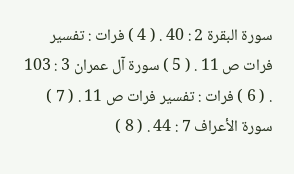سورة البقرة 2 : 40 . ( 4 ) فرات : تفسير فرات ص 11 . ( 5 ) سورة آل عمران 3 : 103 . ( 6 ) فرات : تفسير فرات ص 11 . ( 7 ) سورة الأعراف 7 : 44 . ( 8 )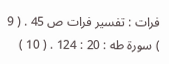فرات : تفسير فرات ص 45 . ( 9 ) سورة طه : 20 : 124 . ( 10 )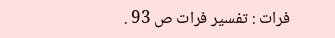فرات : تفسير فرات ص 93 .